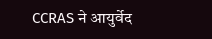CCRAS ने आयुर्वेद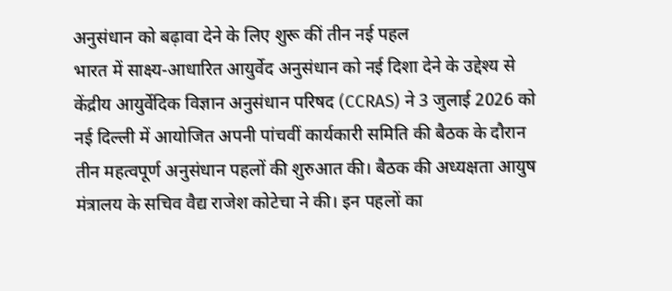अनुसंधान को बढ़ावा देने के लिए शुरू कीं तीन नई पहल
भारत में साक्ष्य-आधारित आयुर्वेद अनुसंधान को नई दिशा देने के उद्देश्य से केंद्रीय आयुर्वेदिक विज्ञान अनुसंधान परिषद (CCRAS) ने 3 जुलाई 2026 को नई दिल्ली में आयोजित अपनी पांचवीं कार्यकारी समिति की बैठक के दौरान तीन महत्वपूर्ण अनुसंधान पहलों की शुरुआत की। बैठक की अध्यक्षता आयुष मंत्रालय के सचिव वैद्य राजेश कोटेचा ने की। इन पहलों का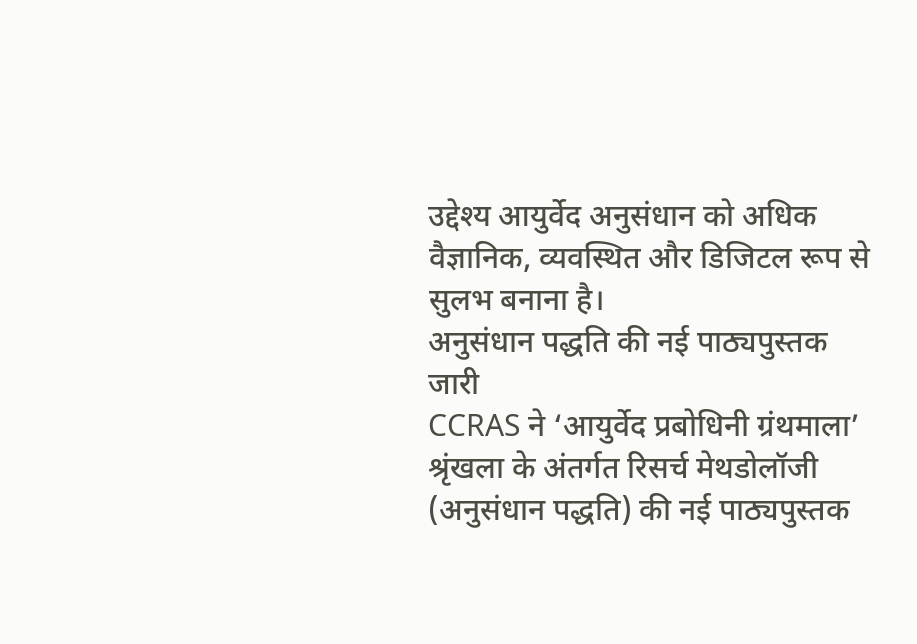उद्देश्य आयुर्वेद अनुसंधान को अधिक वैज्ञानिक, व्यवस्थित और डिजिटल रूप से सुलभ बनाना है।
अनुसंधान पद्धति की नई पाठ्यपुस्तक जारी
CCRAS ने ‘आयुर्वेद प्रबोधिनी ग्रंथमाला’ श्रृंखला के अंतर्गत रिसर्च मेथडोलॉजी (अनुसंधान पद्धति) की नई पाठ्यपुस्तक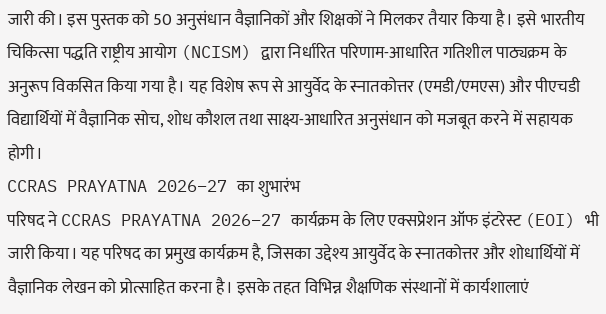जारी की। इस पुस्तक को 50 अनुसंधान वैज्ञानिकों और शिक्षकों ने मिलकर तैयार किया है। इसे भारतीय चिकित्सा पद्धति राष्ट्रीय आयोग (NCISM) द्वारा निर्धारित परिणाम-आधारित गतिशील पाठ्यक्रम के अनुरूप विकसित किया गया है। यह विशेष रूप से आयुर्वेद के स्नातकोत्तर (एमडी/एमएस) और पीएचडी विद्यार्थियों में वैज्ञानिक सोच, शोध कौशल तथा साक्ष्य-आधारित अनुसंधान को मजबूत करने में सहायक होगी।
CCRAS PRAYATNA 2026–27 का शुभारंभ
परिषद ने CCRAS PRAYATNA 2026–27 कार्यक्रम के लिए एक्सप्रेशन ऑफ इंटरेस्ट (EOI) भी जारी किया। यह परिषद का प्रमुख कार्यक्रम है, जिसका उद्देश्य आयुर्वेद के स्नातकोत्तर और शोधार्थियों में वैज्ञानिक लेखन को प्रोत्साहित करना है। इसके तहत विभिन्न शैक्षणिक संस्थानों में कार्यशालाएं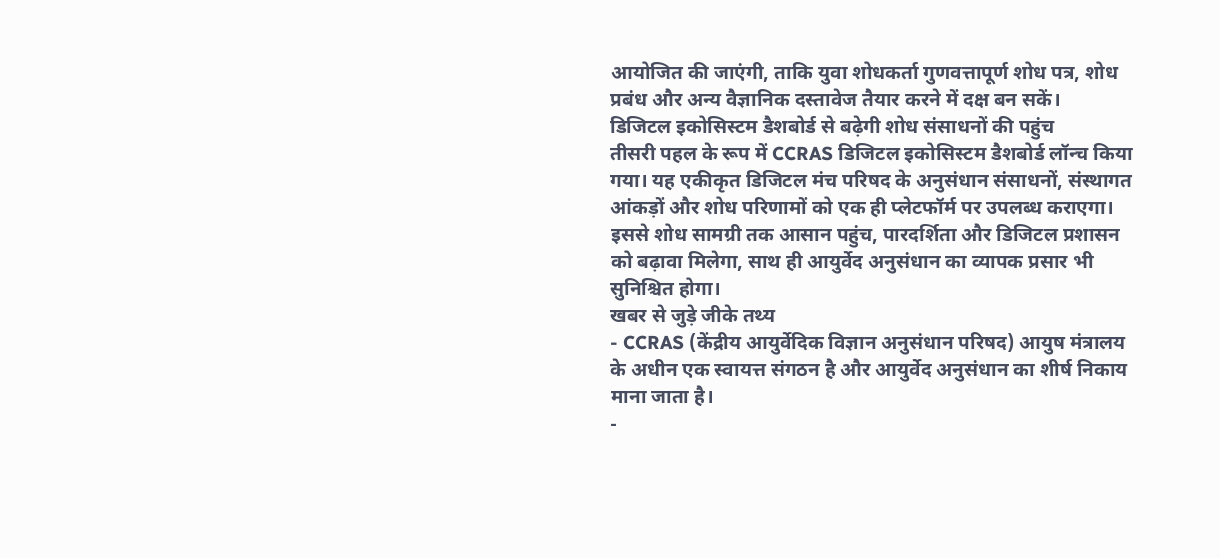आयोजित की जाएंगी, ताकि युवा शोधकर्ता गुणवत्तापूर्ण शोध पत्र, शोध प्रबंध और अन्य वैज्ञानिक दस्तावेज तैयार करने में दक्ष बन सकें।
डिजिटल इकोसिस्टम डैशबोर्ड से बढ़ेगी शोध संसाधनों की पहुंच
तीसरी पहल के रूप में CCRAS डिजिटल इकोसिस्टम डैशबोर्ड लॉन्च किया गया। यह एकीकृत डिजिटल मंच परिषद के अनुसंधान संसाधनों, संस्थागत आंकड़ों और शोध परिणामों को एक ही प्लेटफॉर्म पर उपलब्ध कराएगा। इससे शोध सामग्री तक आसान पहुंच, पारदर्शिता और डिजिटल प्रशासन को बढ़ावा मिलेगा, साथ ही आयुर्वेद अनुसंधान का व्यापक प्रसार भी सुनिश्चित होगा।
खबर से जुड़े जीके तथ्य
- CCRAS (केंद्रीय आयुर्वेदिक विज्ञान अनुसंधान परिषद) आयुष मंत्रालय के अधीन एक स्वायत्त संगठन है और आयुर्वेद अनुसंधान का शीर्ष निकाय माना जाता है।
-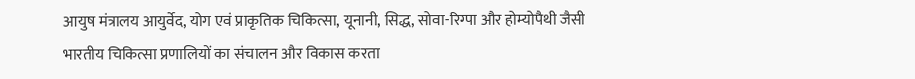आयुष मंत्रालय आयुर्वेद, योग एवं प्राकृतिक चिकित्सा, यूनानी, सिद्ध, सोवा-रिग्पा और होम्योपैथी जैसी भारतीय चिकित्सा प्रणालियों का संचालन और विकास करता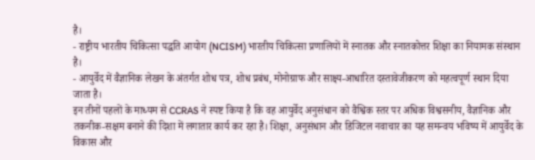है।
- राष्ट्रीय भारतीय चिकित्सा पद्धति आयोग (NCISM) भारतीय चिकित्सा प्रणालियों में स्नातक और स्नातकोत्तर शिक्षा का नियामक संस्थान है।
- आयुर्वेद में वैज्ञानिक लेखन के अंतर्गत शोध पत्र, शोध प्रबंध, मोनोग्राफ और साक्ष्य-आधारित दस्तावेजीकरण को महत्वपूर्ण स्थान दिया जाता है।
इन तीनों पहलों के माध्यम से CCRAS ने स्पष्ट किया है कि वह आयुर्वेद अनुसंधान को वैश्विक स्तर पर अधिक विश्वसनीय, वैज्ञानिक और तकनीक-सक्षम बनाने की दिशा में लगातार कार्य कर रहा है। शिक्षा, अनुसंधान और डिजिटल नवाचार का यह समन्वय भविष्य में आयुर्वेद के विकास और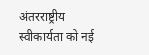अंतरराष्ट्रीय स्वीकार्यता को नई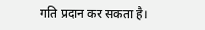गति प्रदान कर सकता है।